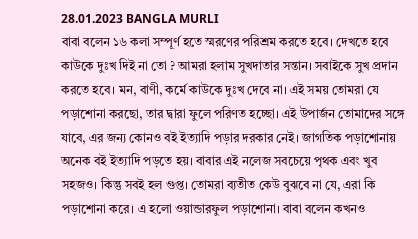28.01.2023 BANGLA MURLI
বাবা বলেন ১৬ কলা সম্পূর্ণ হতে স্মরণের পরিশ্রম করতে হবে। দেখতে হবে কাউকে দুঃখ দিই না তো ? আমরা হলাম সুখদাতার সন্তান। সবাইকে সুখ প্রদান করতে হবে। মন, বাণী, কর্মে কাউকে দুঃখ দেবে না। এই সময় তোমরা যে পড়াশোনা করছো, তার দ্বারা ফুলে পরিণত হচ্ছো। এই উপার্জন তোমাদের সঙ্গে যাবে, এর জন্য কোনও বই ইত্যাদি পড়ার দরকার নেই। জাগতিক পড়াশোনায় অনেক বই ইত্যাদি পড়তে হয়। বাবার এই নলেজ সবচেয়ে পৃথক এবং খুব সহজও। কিন্তু সবই হল গুপ্ত। তোমরা ব্যতীত কেউ বুঝবে না যে, এরা কি পড়াশোনা করে। এ হলো ওয়ান্ডারফুল পড়াশোনা। বাবা বলেন কখনও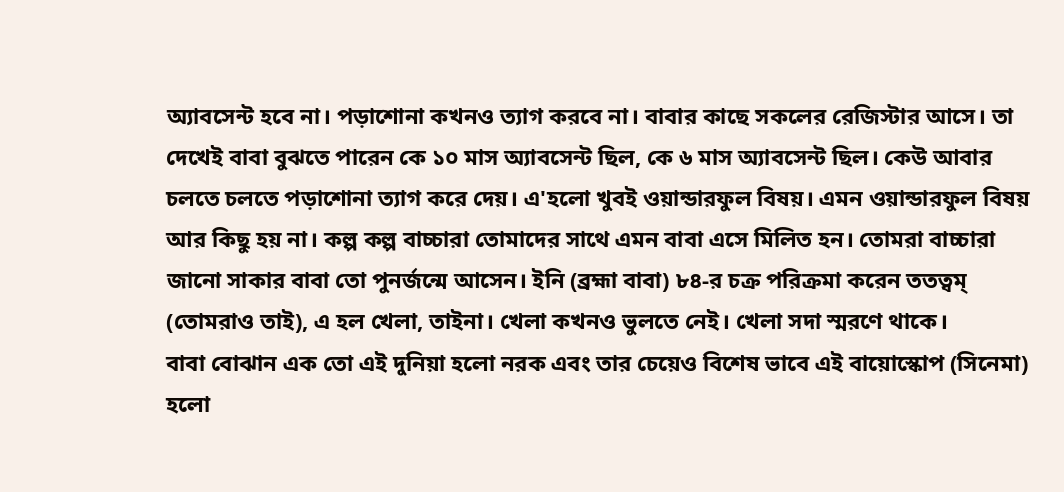অ্যাবসেন্ট হবে না। পড়াশোনা কখনও ত্যাগ করবে না। বাবার কাছে সকলের রেজিস্টার আসে। তা দেখেই বাবা বুঝতে পারেন কে ১০ মাস অ্যাবসেন্ট ছিল, কে ৬ মাস অ্যাবসেন্ট ছিল। কেউ আবার চলতে চলতে পড়াশোনা ত্যাগ করে দেয়। এ'হলো খুবই ওয়ান্ডারফুল বিষয়। এমন ওয়ান্ডারফুল বিষয় আর কিছু হয় না। কল্প কল্প বাচ্চারা তোমাদের সাথে এমন বাবা এসে মিলিত হন। তোমরা বাচ্চারা জানো সাকার বাবা তো পুনর্জন্মে আসেন। ইনি (ব্রহ্মা বাবা) ৮৪-র চক্র পরিক্রমা করেন ততত্বম্ (তোমরাও তাই), এ হল খেলা, তাইনা। খেলা কখনও ভুলতে নেই। খেলা সদা স্মরণে থাকে।
বাবা বোঝান এক তো এই দুনিয়া হলো নরক এবং তার চেয়েও বিশেষ ভাবে এই বায়োস্কোপ (সিনেমা) হলো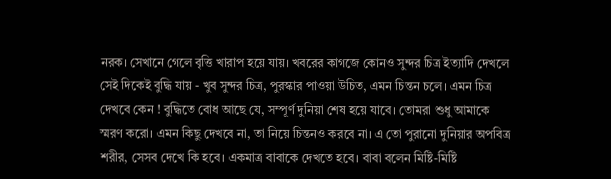নরক। সেখানে গেলে বৃত্তি খারাপ হয়ে যায়। খবরের কাগজে কোনও সুন্দর চিত্র ইত্যাদি দেখলে সেই দিকেই বুদ্ধি যায় - খুব সুন্দর চিত্র, পুরস্কার পাওয়া উচিত, এমন চিন্তন চলে। এমন চিত্র দেখবে কেন ! বুদ্ধিতে বোধ আছে যে, সম্পূর্ণ দুনিয়া শেষ হয়ে যাবে। তোমরা শুধু আমাকে স্মরণ করো। এমন কিছু দেখবে না, তা নিয়ে চিন্তনও করবে না। এ তো পুরানো দুনিয়ার অপবিত্র শরীর, সেসব দেখে কি হবে। একমাত্র বাবাকে দেখতে হবে। বাবা বলেন মিষ্টি-মিষ্টি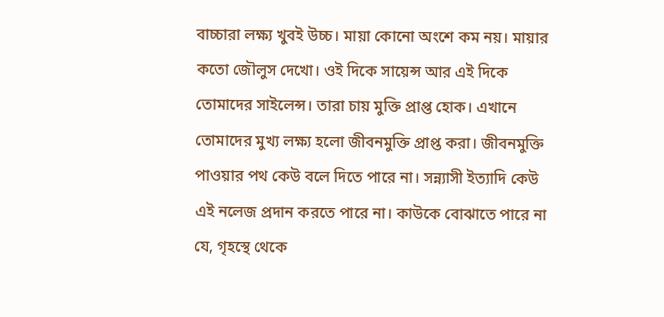বাচ্চারা লক্ষ্য খুবই উচ্চ। মায়া কোনো অংশে কম নয়। মায়ার কতো জৌলুস দেখো। ওই দিকে সায়েন্স আর এই দিকে তোমাদের সাইলেন্স। তারা চায় মুক্তি প্রাপ্ত হোক। এখানে তোমাদের মুখ্য লক্ষ্য হলো জীবনমুক্তি প্রাপ্ত করা। জীবনমুক্তি পাওয়ার পথ কেউ বলে দিতে পারে না। সন্ন্যাসী ইত্যাদি কেউ এই নলেজ প্রদান করতে পারে না। কাউকে বোঝাতে পারে না যে, গৃহস্থে থেকে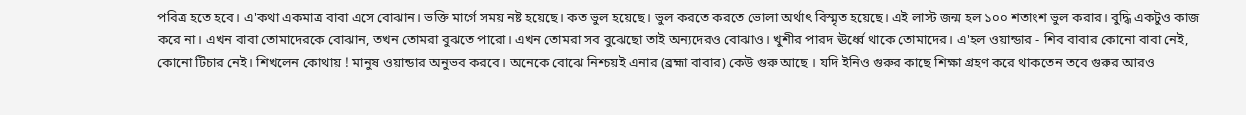পবিত্র হতে হবে। এ'কথা একমাত্র বাবা এসে বোঝান। ভক্তি মার্গে সময় নষ্ট হয়েছে। কত ভুল হয়েছে। ভুল করতে করতে ভোলা অর্থাৎ বিস্মৃত হয়েছে। এই লাস্ট জন্ম হল ১০০ শতাংশ ভুল করার। বুদ্ধি একটুও কাজ করে না। এখন বাবা তোমাদেরকে বোঝান, তখন তোমরা বুঝতে পারো। এখন তোমরা সব বুঝেছো তাই অন্যদেরও বোঝাও। খুশীর পারদ ঊর্ধ্বে থাকে তোমাদের। এ'হল ওয়ান্ডার - শিব বাবার কোনো বাবা নেই, কোনো টিচার নেই। শিখলেন কোথায় ! মানুষ ওয়ান্ডার অনুভব করবে। অনেকে বোঝে নিশ্চয়ই এনার (ব্রহ্মা বাবার) কেউ গুরু আছে । যদি ইনিও গুরুর কাছে শিক্ষা গ্রহণ করে থাকতেন তবে গুরুর আরও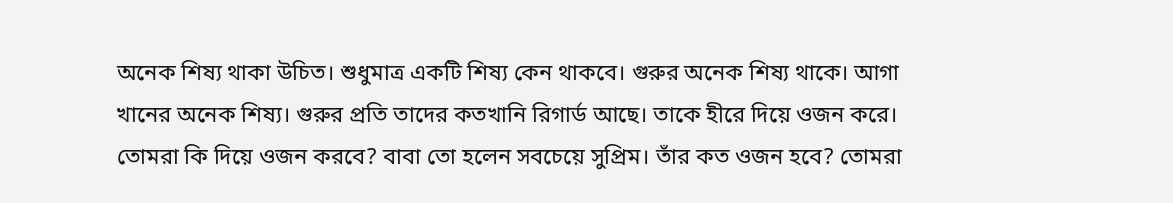অনেক শিষ্য থাকা উচিত। শুধুমাত্র একটি শিষ্য কেন থাকবে। গুরুর অনেক শিষ্য থাকে। আগা খানের অনেক শিষ্য। গুরুর প্রতি তাদের কতখানি রিগার্ড আছে। তাকে হীরে দিয়ে ওজন করে। তোমরা কি দিয়ে ওজন করবে? বাবা তো হলেন সবচেয়ে সুপ্রিম। তাঁর কত ওজন হবে? তোমরা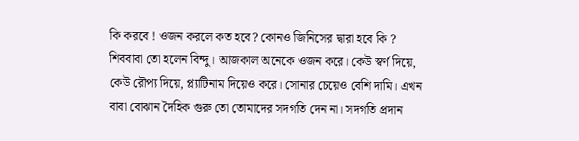কি করবে ! ওজন করলে কত হবে? কোনও জিনিসের দ্বারা হবে কি ? শিববাবা তো হলেন বিন্দু। আজকাল অনেকে ওজন করে। কেউ স্বর্ণ দিয়ে, কেউ রৌপ্য দিয়ে, প্ল্যাটিনাম দিয়েও করে। সোনার চেয়েও বেশি দামি। এখন বাবা বোঝান দৈহিক গুরু তো তোমাদের সদগতি দেন না। সদগতি প্রদান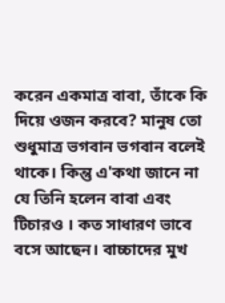করেন একমাত্র বাবা, তাঁকে কি দিয়ে ওজন করবে? মানুষ তো শুধুমাত্র ভগবান ভগবান বলেই থাকে। কিন্তু এ'কথা জানে না যে তিনি হলেন বাবা এবং টিচারও । কত সাধারণ ভাবে বসে আছেন। বাচ্চাদের মুখ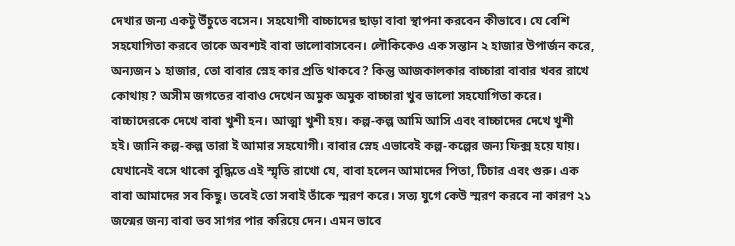দেখার জন্য একটু উঁচুতে বসেন। সহযোগী বাচ্চাদের ছাড়া বাবা স্থাপনা করবেন কীভাবে। যে বেশি সহযোগিতা করবে তাকে অবশ্যই বাবা ভালোবাসবেন। লৌকিকেও এক সন্তান ২ হাজার উপার্জন করে, অন্যজন ১ হাজার, তো বাবার স্নেহ কার প্রতি থাকবে? কিন্তু আজকালকার বাচ্চারা বাবার খবর রাখে কোথায়? অসীম জগতের বাবাও দেখেন অমুক অমুক বাচ্চারা খুব ভালো সহযোগিতা করে। বাচ্চাদেরকে দেখে বাবা খুশী হন। আত্মা খুশী হয়। কল্প-কল্প আমি আসি এবং বাচ্চাদের দেখে খুশী হই। জানি কল্প-কল্প তারা ই আমার সহযোগী। বাবার স্নেহ এভাবেই কল্প-কল্পের জন্য ফিক্স হয়ে যায়। যেখানেই বসে থাকো বুদ্ধিতে এই স্মৃতি রাখো যে, বাবা হলেন আমাদের পিতা, টিচার এবং গুরু। এক বাবা আমাদের সব কিছু। তবেই তো সবাই তাঁকে স্মরণ করে। সত্য যুগে কেউ স্মরণ করবে না কারণ ২১ জন্মের জন্য বাবা ভব সাগর পার করিয়ে দেন। এমন ভাবে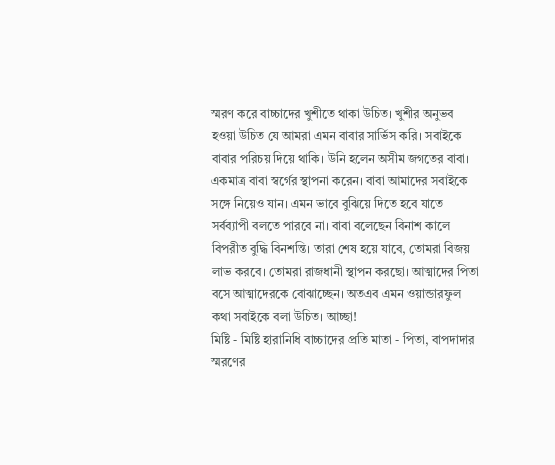স্মরণ করে বাচ্চাদের খুশীতে থাকা উচিত। খুশীর অনুভব হওয়া উচিত যে আমরা এমন বাবার সার্ভিস করি। সবাইকে বাবার পরিচয় দিয়ে থাকি। উনি হলেন অসীম জগতের বাবা। একমাত্র বাবা স্বর্গের স্থাপনা করেন। বাবা আমাদের সবাইকে সঙ্গে নিয়েও যান। এমন ভাবে বুঝিয়ে দিতে হবে যাতে সর্বব্যাপী বলতে পারবে না। বাবা বলেছেন বিনাশ কালে বিপরীত বুদ্ধি বিনশন্তি। তারা শেষ হয়ে যাবে, তোমরা বিজয় লাভ করবে। তোমরা রাজধানী স্থাপন করছো। আত্মাদের পিতা বসে আত্মাদেরকে বোঝাচ্ছেন। অতএব এমন ওয়ান্ডারফুল কথা সবাইকে বলা উচিত। আচ্ছা!
মিষ্টি - মিষ্টি হারানিধি বাচ্চাদের প্রতি মাতা - পিতা, বাপদাদার স্মরণের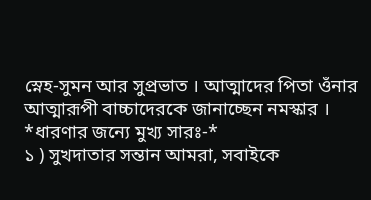স্নেহ-সুমন আর সুপ্রভাত । আত্মাদের পিতা ওঁনার আত্মারূপী বাচ্চাদেরকে জানাচ্ছেন নমস্কার ।
*ধারণার জন্যে মুখ্য সারঃ-*
১ ) সুখদাতার সন্তান আমরা, সবাইকে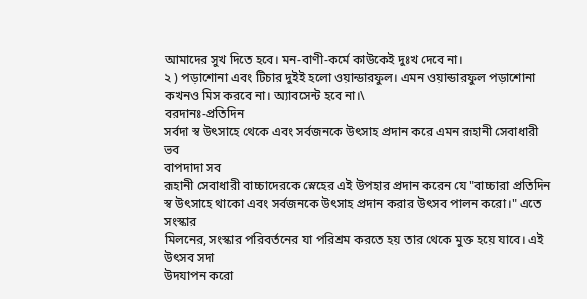আমাদের সুখ দিতে হবে। মন-বাণী-কর্মে কাউকেই দুঃখ দেবে না।
২ ) পড়াশোনা এবং টিচার দুইই হলো ওয়ান্ডারফুল। এমন ওয়ান্ডারফুল পড়াশোনা কখনও মিস করবে না। অ্যাবসেন্ট হবে না।\
বরদানঃ-প্রতিদিন
সর্বদা স্ব উৎসাহে থেকে এবং সর্বজনকে উৎসাহ প্রদান করে এমন রূহানী সেবাধারী ভব
বাপদাদা সব
রূহানী সেবাধারী বাচ্চাদেরকে স্নেহের এই উপহার প্রদান করেন যে "বাচ্চারা প্রতিদিন
স্ব উৎসাহে থাকো এবং সর্বজনকে উৎসাহ প্রদান করার উৎসব পালন করো।" এতে সংস্কার
মিলনের, সংস্কার পরিবর্তনের যা পরিশ্রম করতে হয় তার থেকে মুক্ত হয়ে যাবে। এই উৎসব সদা
উদযাপন করো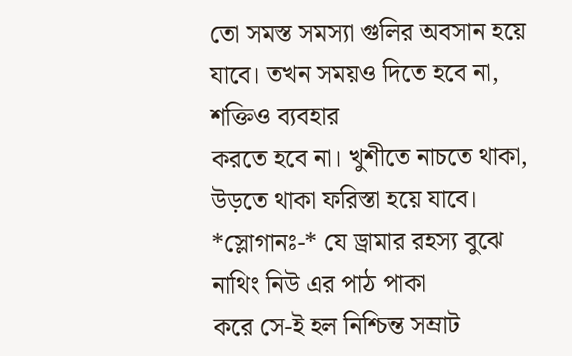তো সমস্ত সমস্যা গুলির অবসান হয়ে যাবে। তখন সময়ও দিতে হবে না, শক্তিও ব্যবহার
করতে হবে না। খুশীতে নাচতে থাকা, উড়তে থাকা ফরিস্তা হয়ে যাবে।
*স্লোগানঃ-* যে ড্রামার রহস্য বুঝে নাথিং নিউ এর পাঠ পাকা
করে সে-ই হল নিশ্চিন্ত সম্রাট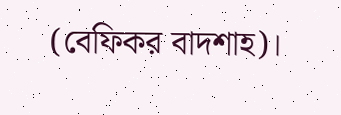(বেফিকর বাদশাহ)।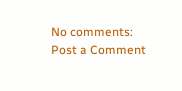No comments:
Post a Comment